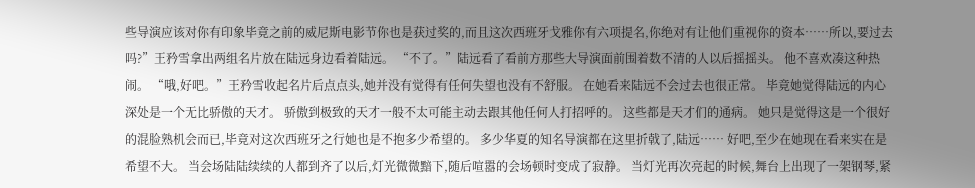些导演应该对你有印象毕竟之前的威尼斯电影节你也是获过奖的,而且这次西班牙戈雅你有六项提名,你绝对有让他们重视你的资本……所以,要过去吗?”王矜雪拿出两组名片放在陆远身边看着陆远。 “不了。”陆远看了看前方那些大导演面前围着数不清的人以后摇摇头。 他不喜欢凑这种热闹。 “哦,好吧。”王矜雪收起名片后点点头,她并没有觉得有任何失望也没有不舒服。 在她看来陆远不会过去也很正常。 毕竟她觉得陆远的内心深处是一个无比骄傲的天才。 骄傲到极致的天才一般不太可能主动去跟其他任何人打招呼的。 这些都是天才们的通病。 她只是觉得这是一个很好的混脸熟机会而已,毕竟对这次西班牙之行她也是不抱多少希望的。 多少华夏的知名导演都在这里折戟了,陆远…… 好吧,至少在她现在看来实在是希望不大。 当会场陆陆续续的人都到齐了以后,灯光微微黯下,随后喧嚣的会场顿时变成了寂静。 当灯光再次亮起的时候,舞台上出现了一架钢琴,紧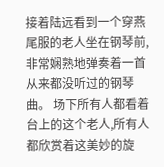接着陆远看到一个穿燕尾服的老人坐在钢琴前,非常娴熟地弹奏着一首从来都没听过的钢琴曲。 场下所有人都看着台上的这个老人,所有人都欣赏着这美妙的旋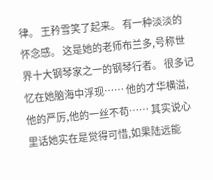律。 王矜雪笑了起来。 有一种淡淡的怀念感。 这是她的老师布兰多,号称世界十大钢琴家之一的钢琴行者。 很多记忆在她脑海中浮现…… 他的才华横溢,他的严厉,他的一丝不苟…… 其实说心里话她实在是觉得可惜,如果陆远能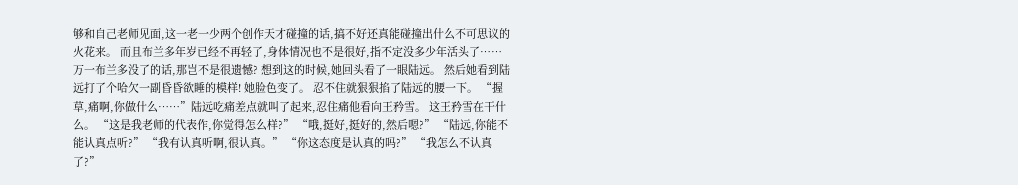够和自己老师见面,这一老一少两个创作天才碰撞的话,搞不好还真能碰撞出什么不可思议的火花来。 而且布兰多年岁已经不再轻了,身体情况也不是很好,指不定没多少年活头了…… 万一布兰多没了的话,那岂不是很遗憾? 想到这的时候,她回头看了一眼陆远。 然后她看到陆远打了个哈欠一副昏昏欲睡的模样! 她脸色变了。 忍不住就狠狠掐了陆远的腰一下。 “握草,痛啊,你做什么……”陆远吃痛差点就叫了起来,忍住痛他看向王矜雪。 这王矜雪在干什么。 “这是我老师的代表作,你觉得怎么样?” “哦,挺好,挺好的,然后嗯?” “陆远,你能不能认真点听?” “我有认真听啊,很认真。” “你这态度是认真的吗?” “我怎么不认真了?”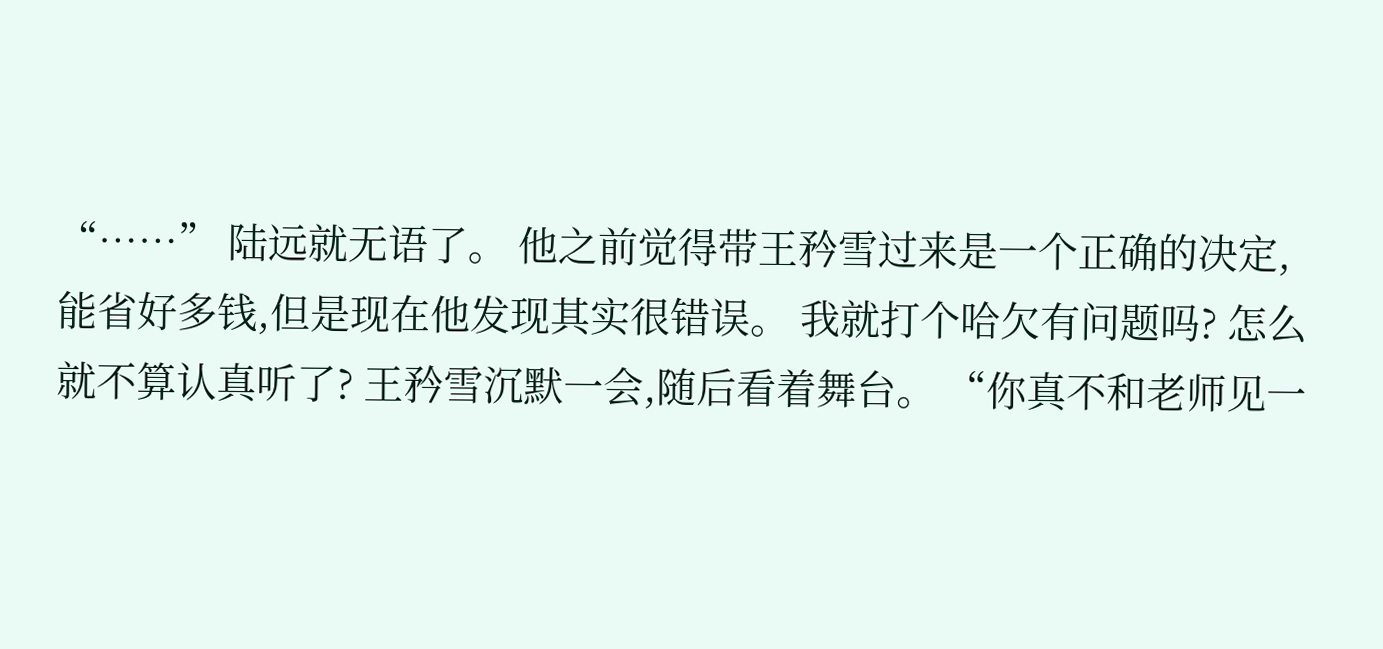“……” 陆远就无语了。 他之前觉得带王矜雪过来是一个正确的决定,能省好多钱,但是现在他发现其实很错误。 我就打个哈欠有问题吗? 怎么就不算认真听了? 王矜雪沉默一会,随后看着舞台。 “你真不和老师见一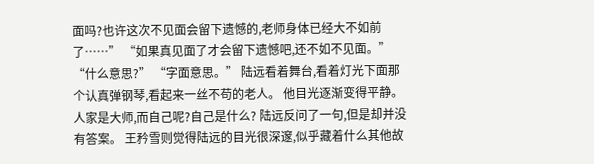面吗?也许这次不见面会留下遗憾的,老师身体已经大不如前了……” “如果真见面了才会留下遗憾吧,还不如不见面。” “什么意思?” “字面意思。” 陆远看着舞台,看着灯光下面那个认真弹钢琴,看起来一丝不苟的老人。 他目光逐渐变得平静。 人家是大师,而自己呢?自己是什么? 陆远反问了一句,但是却并没有答案。 王矜雪则觉得陆远的目光很深邃,似乎藏着什么其他故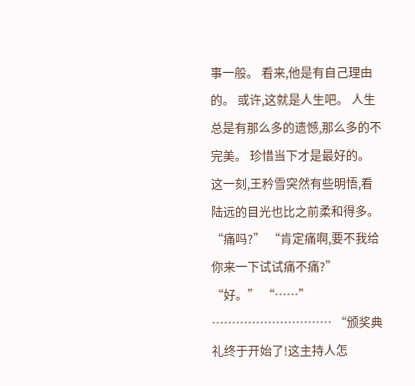事一般。 看来,他是有自己理由的。 或许,这就是人生吧。 人生总是有那么多的遗憾,那么多的不完美。 珍惜当下才是最好的。 这一刻,王矜雪突然有些明悟,看陆远的目光也比之前柔和得多。 “痛吗?” “肯定痛啊,要不我给你来一下试试痛不痛?” “好。” “……” ………………………… “颁奖典礼终于开始了!这主持人怎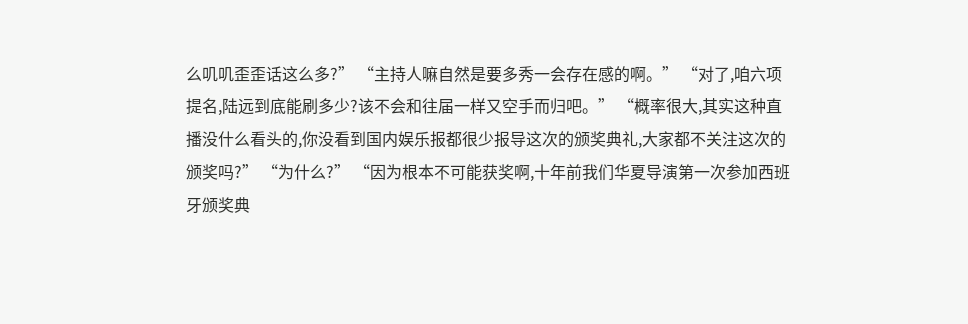么叽叽歪歪话这么多?” “主持人嘛自然是要多秀一会存在感的啊。” “对了,咱六项提名,陆远到底能刷多少?该不会和往届一样又空手而归吧。” “概率很大,其实这种直播没什么看头的,你没看到国内娱乐报都很少报导这次的颁奖典礼,大家都不关注这次的颁奖吗?” “为什么?” “因为根本不可能获奖啊,十年前我们华夏导演第一次参加西班牙颁奖典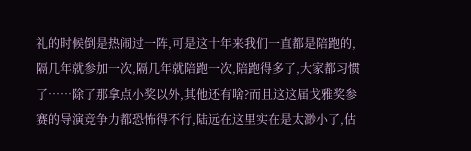礼的时候倒是热闹过一阵,可是这十年来我们一直都是陪跑的,隔几年就参加一次,隔几年就陪跑一次,陪跑得多了,大家都习惯了……除了那拿点小奖以外,其他还有啥?而且这这届戈雅奖参赛的导演竞争力都恐怖得不行,陆远在这里实在是太渺小了,估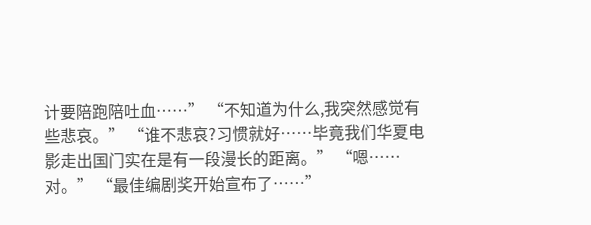计要陪跑陪吐血……” “不知道为什么,我突然感觉有些悲哀。” “谁不悲哀?习惯就好……毕竟我们华夏电影走出国门实在是有一段漫长的距离。” “嗯……对。” “最佳编剧奖开始宣布了……”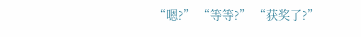“嗯?” “等等?” “获奖了?”